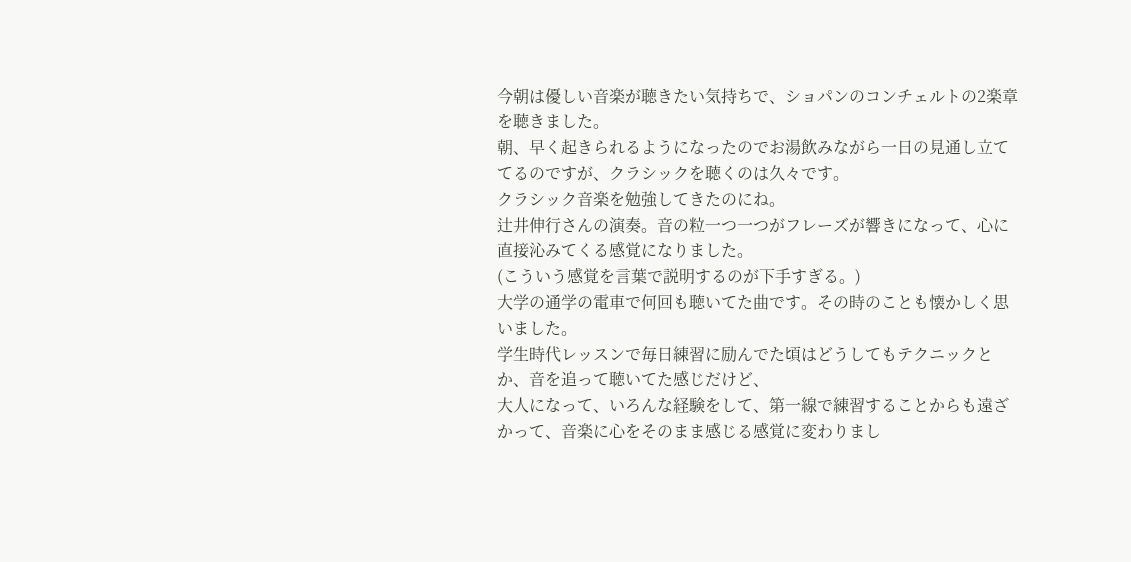今朝は優しい音楽が聴きたい気持ちで、ショパンのコンチェルトの2楽章を聴きました。
朝、早く起きられるようになったのでお湯飲みながら一日の見通し立ててるのですが、クラシックを聴くのは久々です。
クラシック音楽を勉強してきたのにね。
辻井伸行さんの演奏。音の粒一つ一つがフレーズが響きになって、心に直接沁みてくる感覚になりました。
(こういう感覚を言葉で説明するのが下手すぎる。)
大学の通学の電車で何回も聴いてた曲です。その時のことも懐かしく思いました。
学生時代レッスンで毎日練習に励んでた頃はどうしてもテクニックとか、音を追って聴いてた感じだけど、
大人になって、いろんな経験をして、第一線で練習することからも遠ざかって、音楽に心をそのまま感じる感覚に変わりまし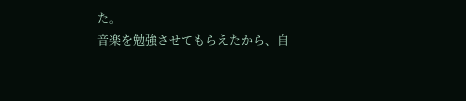た。
音楽を勉強させてもらえたから、自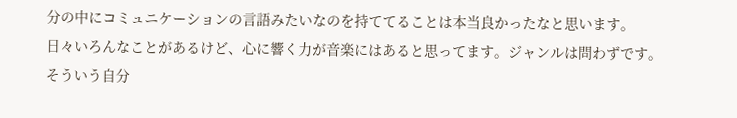分の中にコミュニケーションの言語みたいなのを持ててることは本当良かったなと思います。
日々いろんなことがあるけど、心に響く力が音楽にはあると思ってます。ジャンルは問わずです。
そういう自分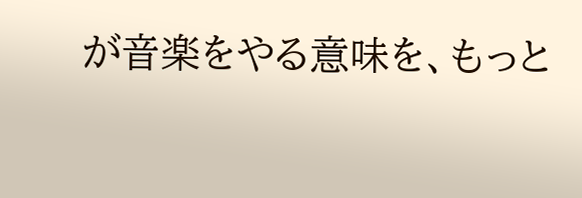が音楽をやる意味を、もっと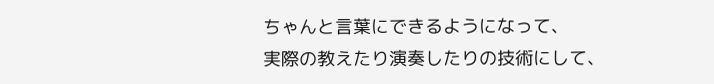ちゃんと言葉にできるようになって、
実際の教えたり演奏したりの技術にして、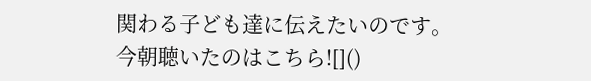関わる子ども達に伝えたいのです。
今朝聴いたのはこちら![]()